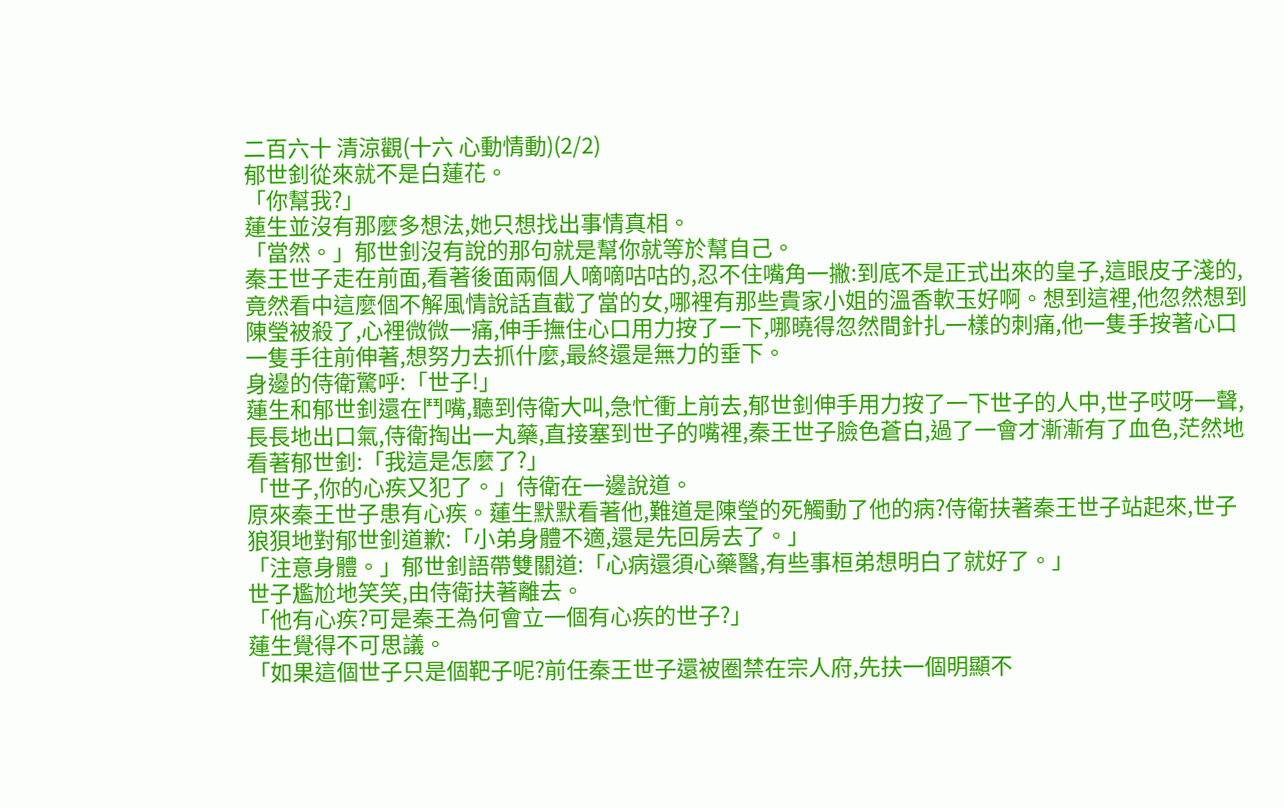二百六十 清涼觀(十六 心動情動)(2/2)
郁世釗從來就不是白蓮花。
「你幫我?」
蓮生並沒有那麼多想法,她只想找出事情真相。
「當然。」郁世釗沒有說的那句就是幫你就等於幫自己。
秦王世子走在前面,看著後面兩個人嘀嘀咕咕的,忍不住嘴角一撇:到底不是正式出來的皇子,這眼皮子淺的,竟然看中這麼個不解風情說話直截了當的女,哪裡有那些貴家小姐的溫香軟玉好啊。想到這裡,他忽然想到陳瑩被殺了,心裡微微一痛,伸手撫住心口用力按了一下,哪曉得忽然間針扎一樣的刺痛,他一隻手按著心口一隻手往前伸著,想努力去抓什麼,最終還是無力的垂下。
身邊的侍衛驚呼:「世子!」
蓮生和郁世釗還在鬥嘴,聽到侍衛大叫,急忙衝上前去,郁世釗伸手用力按了一下世子的人中,世子哎呀一聲,長長地出口氣,侍衛掏出一丸藥,直接塞到世子的嘴裡,秦王世子臉色蒼白,過了一會才漸漸有了血色,茫然地看著郁世釗:「我這是怎麼了?」
「世子,你的心疾又犯了。」侍衛在一邊說道。
原來秦王世子患有心疾。蓮生默默看著他,難道是陳瑩的死觸動了他的病?侍衛扶著秦王世子站起來,世子狼狽地對郁世釗道歉:「小弟身體不適,還是先回房去了。」
「注意身體。」郁世釗語帶雙關道:「心病還須心藥醫,有些事桓弟想明白了就好了。」
世子尷尬地笑笑,由侍衛扶著離去。
「他有心疾?可是秦王為何會立一個有心疾的世子?」
蓮生覺得不可思議。
「如果這個世子只是個靶子呢?前任秦王世子還被圈禁在宗人府,先扶一個明顯不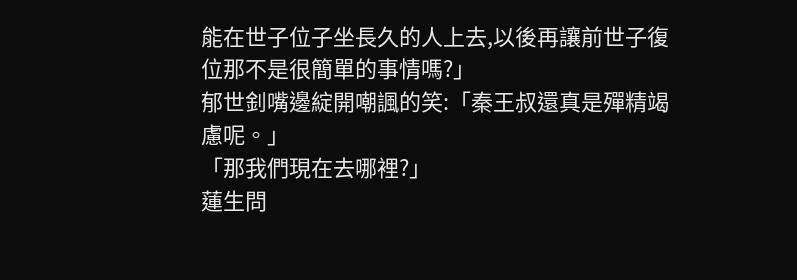能在世子位子坐長久的人上去,以後再讓前世子復位那不是很簡單的事情嗎?」
郁世釗嘴邊綻開嘲諷的笑:「秦王叔還真是殫精竭慮呢。」
「那我們現在去哪裡?」
蓮生問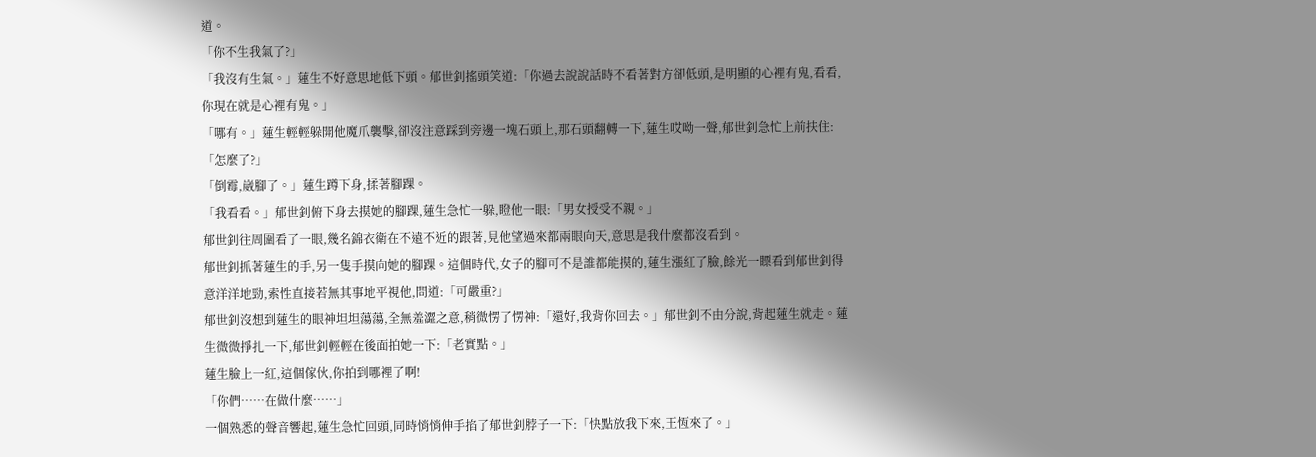道。
「你不生我氣了?」
「我沒有生氣。」蓮生不好意思地低下頭。郁世釗搖頭笑道:「你過去說說話時不看著對方卻低頭,是明顯的心裡有鬼,看看,你現在就是心裡有鬼。」
「哪有。」蓮生輕輕躲開他魔爪襲擊,卻沒注意踩到旁邊一塊石頭上,那石頭翻轉一下,蓮生哎呦一聲,郁世釗急忙上前扶住:「怎麼了?」
「倒霉,崴腳了。」蓮生蹲下身,揉著腳踝。
「我看看。」郁世釗俯下身去摸她的腳踝,蓮生急忙一躲,瞪他一眼:「男女授受不親。」
郁世釗往周圍看了一眼,幾名錦衣衛在不遠不近的跟著,見他望過來都兩眼向天,意思是我什麼都沒看到。
郁世釗抓著蓮生的手,另一隻手摸向她的腳踝。這個時代,女子的腳可不是誰都能摸的,蓮生漲紅了臉,餘光一瞟看到郁世釗得意洋洋地勁,索性直接若無其事地平視他,問道:「可嚴重?」
郁世釗沒想到蓮生的眼神坦坦蕩蕩,全無羞澀之意,稍微愣了愣神:「還好,我背你回去。」郁世釗不由分說,背起蓮生就走。蓮生微微掙扎一下,郁世釗輕輕在後面拍她一下:「老實點。」
蓮生臉上一紅,這個傢伙,你拍到哪裡了啊!
「你們……在做什麼……」
一個熟悉的聲音響起,蓮生急忙回頭,同時悄悄伸手掐了郁世釗脖子一下:「快點放我下來,王恆來了。」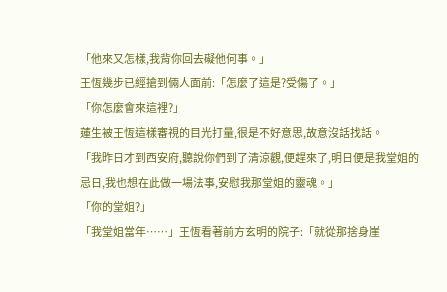「他來又怎樣,我背你回去礙他何事。」
王恆幾步已經搶到倆人面前:「怎麼了這是?受傷了。」
「你怎麼會來這裡?」
蓮生被王恆這樣審視的目光打量,很是不好意思,故意沒話找話。
「我昨日才到西安府,聽說你們到了清涼觀,便趕來了,明日便是我堂姐的忌日,我也想在此做一場法事,安慰我那堂姐的靈魂。」
「你的堂姐?」
「我堂姐當年……」王恆看著前方玄明的院子:「就從那捨身崖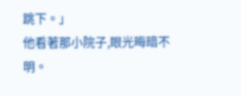跳下。」
他看著那小院子,眼光晦暗不明。